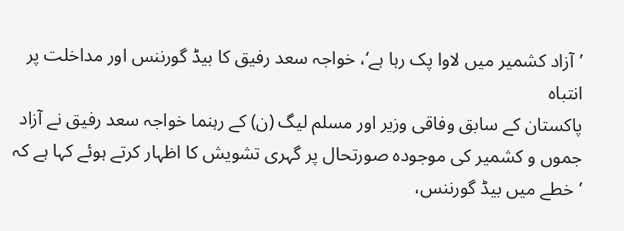’آزاد کشمیر میں لاوا پک رہا ہے‘، خواجہ سعد رفیق کا بیڈ گورننس اور مداخلت پر انتباہ
پاکستان کے سابق وفاقی وزیر اور مسلم لیگ (ن) کے رہنما خواجہ سعد رفیق نے آزاد جموں و کشمیر کی موجودہ صورتحال پر گہری تشویش کا اظہار کرتے ہوئے کہا ہے کہ ’خطے میں بیڈ گورننس،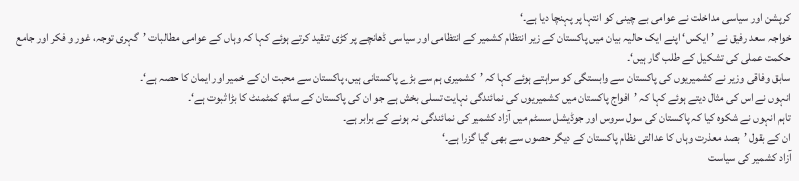کرپشن اور سیاسی مداخلت نے عوامی بے چینی کو انتہا پر پہنچا دیا ہے۔‘
خواجہ سعد رفیق نے ’ایکس‘ اپنے ایک حالیہ بیان میں پاکستان کے زیر انتظام کشمیر کے انتظامی اور سیاسی ڈھانچے پر کڑی تنقید کرتے ہوئے کہا کہ وہاں کے عوامی مطالبات ’گہری توجہ، غور و فکر اور جامع حکمت عملی کی تشکیل کے طلب گار ہیں‘۔
سابق وفاقی وزیر نے کشمیریوں کی پاکستان سے وابستگی کو سراہتے ہوئے کہا کہ ’کشمیری ہم سے بڑے پاکستانی ہیں، پاکستان سے محبت ان کے خمیر اور ایمان کا حصہ ہے‘۔
انہوں نے اس کی مثال دیتے ہوئے کہا کہ ’افواج پاکستان میں کشمیریوں کی نمائندگی نہایت تسلی بخش ہے جو ان کی پاکستان کے ساتھ کمٹمنٹ کا بڑا ثبوت ہے‘۔
تاہم انہوں نے شکوہ کیا کہ پاکستان کی سول سروس اور جوڈیشل سسٹم میں آزاد کشمیر کی نمائندگی نہ ہونے کے برابر ہے۔
ان کے بقول ’بصد معذرت وہاں کا عدالتی نظام پاکستان کے دیگر حصوں سے بھی گیا گزرا ہے۔‘
آزاد کشمیر کی سیاست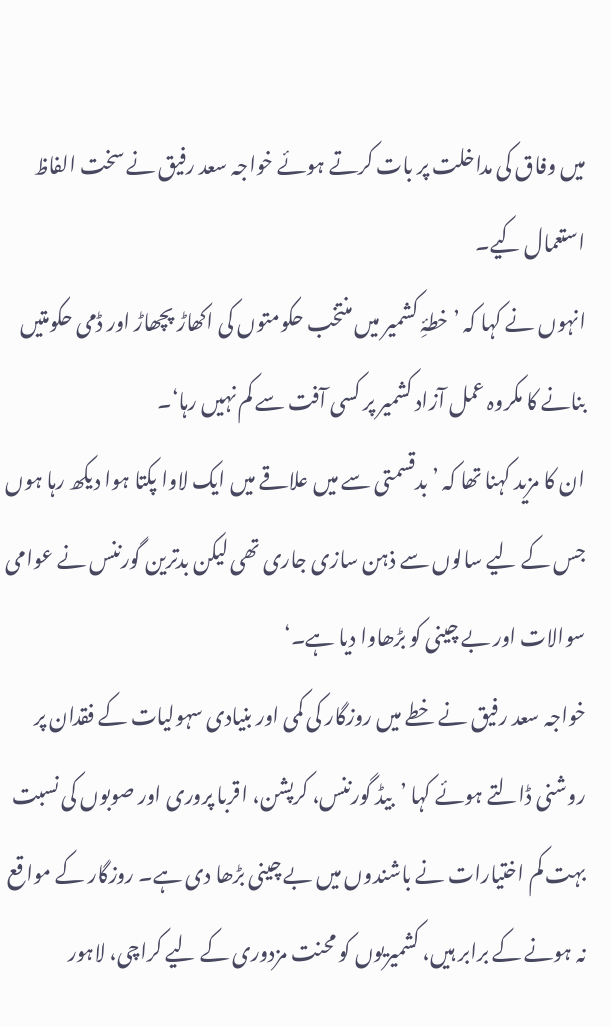میں وفاق کی مداخلت پر بات کرتے ہوئے خواجہ سعد رفیق نے سخت الفاظ استعمال کیے۔
انہوں نے کہا کہ ’خطۂِ کشمیر میں منتخب حکومتوں کی اکھاڑ پچھاڑ اور ڈمی حکومتیں بنانے کا مکروہ عمل آزاد کشمیر پر کسی آفت سے کم نہیں رہا‘۔
ان کا مزید کہنا تھا کہ ’بدقسمتی سے میں علاقے میں ایک لاوا پکتا ہوا دیکھ رہا ہوں جس کے لیے سالوں سے ذہن سازی جاری تھی لیکن بدترین گورننس نے عوامی سوالات اور بے چینی کو بڑھاوا دیا ہے۔‘
خواجہ سعد رفیق نے خطے میں روزگار کی کمی اور بنیادی سہولیات کے فقدان پر روشنی ڈالتے ہوئے کہا ’بیڈ گورننس، کرپشن، اقربا پروری اور صوبوں کی نسبت بہت کم اختیارات نے باشندوں میں بے چینی بڑھا دی ہے۔ روزگار کے مواقع نہ ہونے کے برابر ہیں، کشمیریوں کو محنت مزدوری کے لیے کراچی، لاہور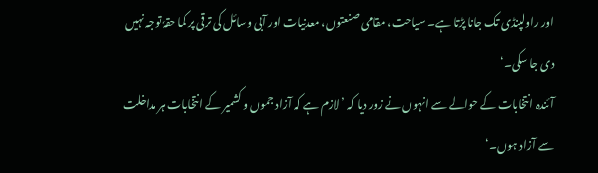اور راولپنڈی تک جانا پڑتا ہے۔ سیاحت، مقامی صنعتوں، معدنیات اور آبی وسائل کی ترقی پر کما حقہٗ توجہ نہیں دی جا سکی۔‘
آئندہ انتخابات کے حوالے سے انہوں نے زور دیا کہ ’لازم ہے کہ آزاد جموں و کشمیر کے انتخابات ہر مداخلت سے آزاد ہوں۔‘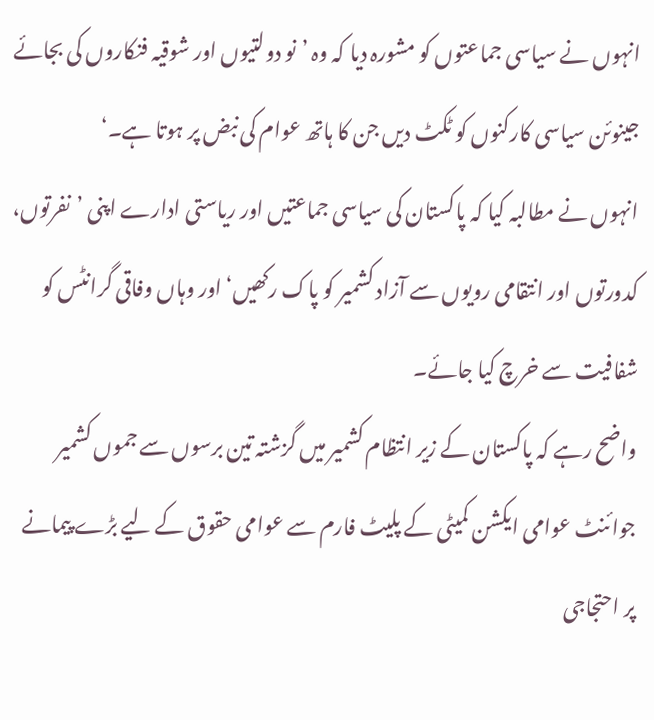انہوں نے سیاسی جماعتوں کو مشورہ دیا کہ وہ ’نو دولتیوں اور شوقیہ فنکاروں کی بجائے جینوئن سیاسی کارکنوں کو ٹکٹ دیں جن کا ہاتھ عوام کی نبض پر ہوتا ہے۔‘
انہوں نے مطالبہ کیا کہ پاکستان کی سیاسی جماعتیں اور ریاستی ادارے اپنی ’نفرتوں، کدورتوں اور انتقامی رویوں سے آزاد کشمیر کو پاک رکھیں‘ اور وہاں وفاقی گرانٹس کو شفافیت سے خرچ کیا جائے۔
واضح رہے کہ پاکستان کے زیر انتظام کشمیر میں گزشتہ تین برسوں سے جموں کشمیر جوائنٹ عوامی ایکشن کمیٹی کے پلیٹ فارم سے عوامی حقوق کے لیے بڑے پیمانے پر احتجاجی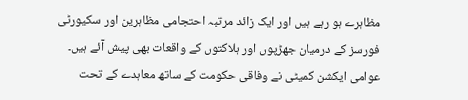مظاہرے ہو رہے ہیں اور ایک زائد مرتبہ احتجامی مظاہرین اور سکیورٹی فورسز کے درمیان جھڑپوں اور ہلاکتوں کے واقعات بھی پیش آئے ہیں۔
عوامی ایکشن کمیٹی نے وفاقی حکومت کے ساتھ معاہدے کے تحت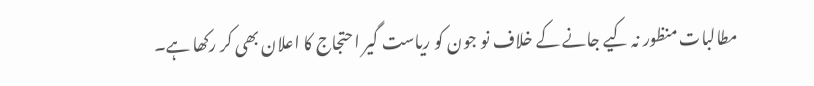مطالبات منظور نہ کیے جانے کے خلاف نو جون کو ریاست گیر احتجاج کا اعلان بھی کر رکھا ہے۔